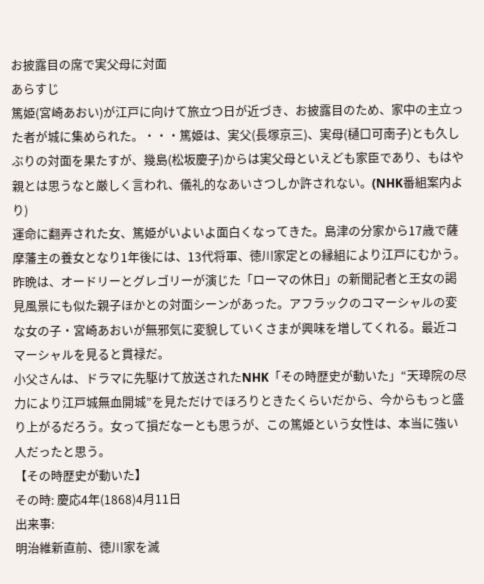お披露目の席で実父母に対面
あらすじ
篤姫(宮崎あおい)が江戸に向けて旅立つ日が近づき、お披露目のため、家中の主立った者が城に集められた。・・・篤姫は、実父(長塚京三)、実母(樋口可南子)とも久しぶりの対面を果たすが、幾島(松坂慶子)からは実父母といえども家臣であり、もはや親とは思うなと厳しく言われ、儀礼的なあいさつしか許されない。(NHK番組案内より)
運命に翻弄された女、篤姫がいよいよ面白くなってきた。島津の分家から17歳で薩摩藩主の養女となり1年後には、13代将軍、徳川家定との縁組により江戸にむかう。昨晩は、オードリーとグレゴリーが演じた「ローマの休日」の新聞記者と王女の謁見風景にも似た親子ほかとの対面シーンがあった。アフラックのコマーシャルの変な女の子・宮崎あおいが無邪気に変貌していくさまが興味を増してくれる。最近コマーシャルを見ると貫禄だ。
小父さんは、ドラマに先駆けて放送されたNHK「その時歴史が動いた」“天璋院の尽力により江戸城無血開城”を見ただけでほろりときたくらいだから、今からもっと盛り上がるだろう。女って損だなーとも思うが、この篤姫という女性は、本当に強い人だったと思う。
【その時歴史が動いた】
その時: 慶応4年(1868)4月11日
出来事:
明治維新直前、徳川家を滅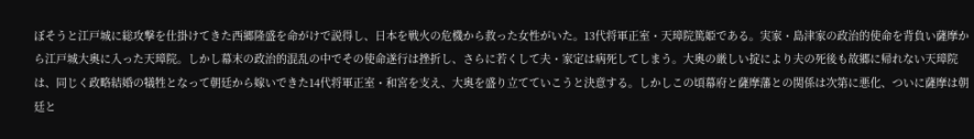ぼそうと江戸城に総攻撃を仕掛けてきた西郷隆盛を命がけで説得し、日本を戦火の危機から救った女性がいた。13代将軍正室・天璋院篤姫である。実家・島津家の政治的使命を背負い薩摩から江戸城大奥に入った天璋院。しかし幕末の政治的混乱の中でその使命遂行は挫折し、さらに若くして夫・家定は病死してしまう。大奥の厳しい掟により夫の死後も故郷に帰れない天璋院は、同じく政略結婚の犠牲となって朝廷から嫁いできた14代将軍正室・和宮を支え、大奥を盛り立てていこうと決意する。しかしこの頃幕府と薩摩藩との関係は次第に悪化、ついに薩摩は朝廷と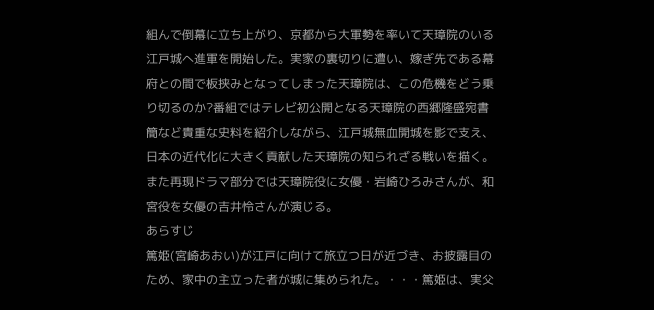組んで倒幕に立ち上がり、京都から大軍勢を率いて天璋院のいる江戸城へ進軍を開始した。実家の裏切りに遭い、嫁ぎ先である幕府との間で板挟みとなってしまった天璋院は、この危機をどう乗り切るのか?番組ではテレビ初公開となる天璋院の西郷隆盛宛書簡など貴重な史料を紹介しながら、江戸城無血開城を影で支え、日本の近代化に大きく貢献した天璋院の知られざる戦いを描く。また再現ドラマ部分では天璋院役に女優・岩崎ひろみさんが、和宮役を女優の吉井怜さんが演じる。
あらすじ
篤姫(宮崎あおい)が江戸に向けて旅立つ日が近づき、お披露目のため、家中の主立った者が城に集められた。・・・篤姫は、実父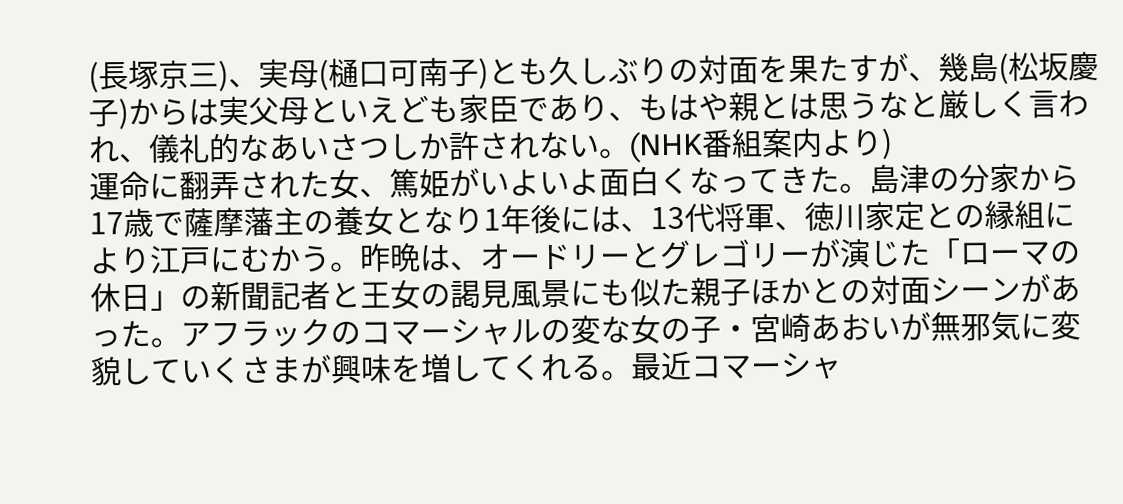(長塚京三)、実母(樋口可南子)とも久しぶりの対面を果たすが、幾島(松坂慶子)からは実父母といえども家臣であり、もはや親とは思うなと厳しく言われ、儀礼的なあいさつしか許されない。(NHK番組案内より)
運命に翻弄された女、篤姫がいよいよ面白くなってきた。島津の分家から17歳で薩摩藩主の養女となり1年後には、13代将軍、徳川家定との縁組により江戸にむかう。昨晩は、オードリーとグレゴリーが演じた「ローマの休日」の新聞記者と王女の謁見風景にも似た親子ほかとの対面シーンがあった。アフラックのコマーシャルの変な女の子・宮崎あおいが無邪気に変貌していくさまが興味を増してくれる。最近コマーシャ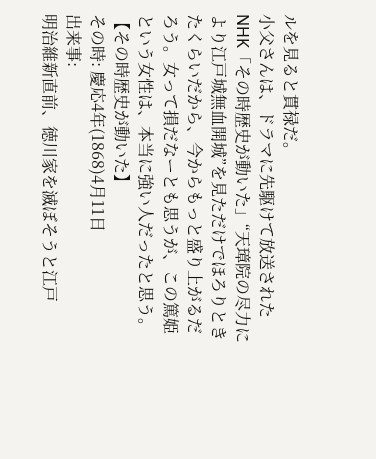ルを見ると貫禄だ。
小父さんは、ドラマに先駆けて放送されたNHK「その時歴史が動いた」“天璋院の尽力により江戸城無血開城”を見ただけでほろりときたくらいだから、今からもっと盛り上がるだろう。女って損だなーとも思うが、この篤姫という女性は、本当に強い人だったと思う。
【その時歴史が動いた】
その時: 慶応4年(1868)4月11日
出来事:
明治維新直前、徳川家を滅ぼそうと江戸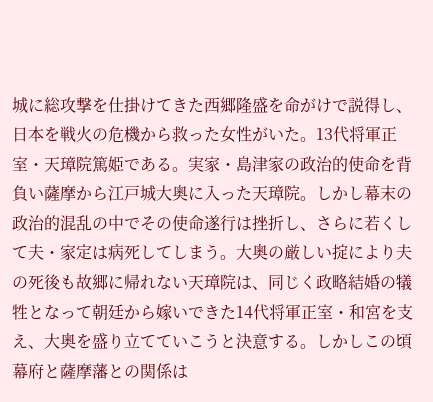城に総攻撃を仕掛けてきた西郷隆盛を命がけで説得し、日本を戦火の危機から救った女性がいた。13代将軍正室・天璋院篤姫である。実家・島津家の政治的使命を背負い薩摩から江戸城大奥に入った天璋院。しかし幕末の政治的混乱の中でその使命遂行は挫折し、さらに若くして夫・家定は病死してしまう。大奥の厳しい掟により夫の死後も故郷に帰れない天璋院は、同じく政略結婚の犠牲となって朝廷から嫁いできた14代将軍正室・和宮を支え、大奥を盛り立てていこうと決意する。しかしこの頃幕府と薩摩藩との関係は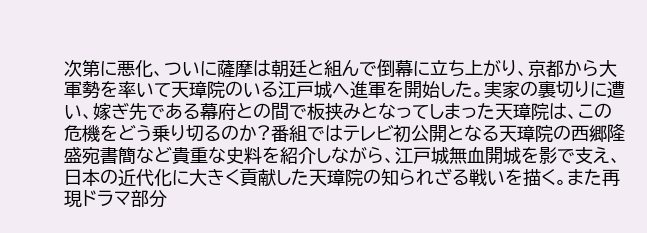次第に悪化、ついに薩摩は朝廷と組んで倒幕に立ち上がり、京都から大軍勢を率いて天璋院のいる江戸城へ進軍を開始した。実家の裏切りに遭い、嫁ぎ先である幕府との間で板挟みとなってしまった天璋院は、この危機をどう乗り切るのか?番組ではテレビ初公開となる天璋院の西郷隆盛宛書簡など貴重な史料を紹介しながら、江戸城無血開城を影で支え、日本の近代化に大きく貢献した天璋院の知られざる戦いを描く。また再現ドラマ部分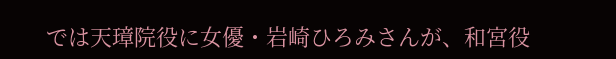では天璋院役に女優・岩崎ひろみさんが、和宮役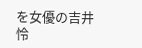を女優の吉井怜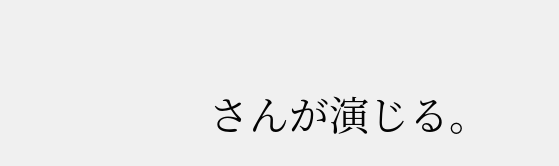さんが演じる。